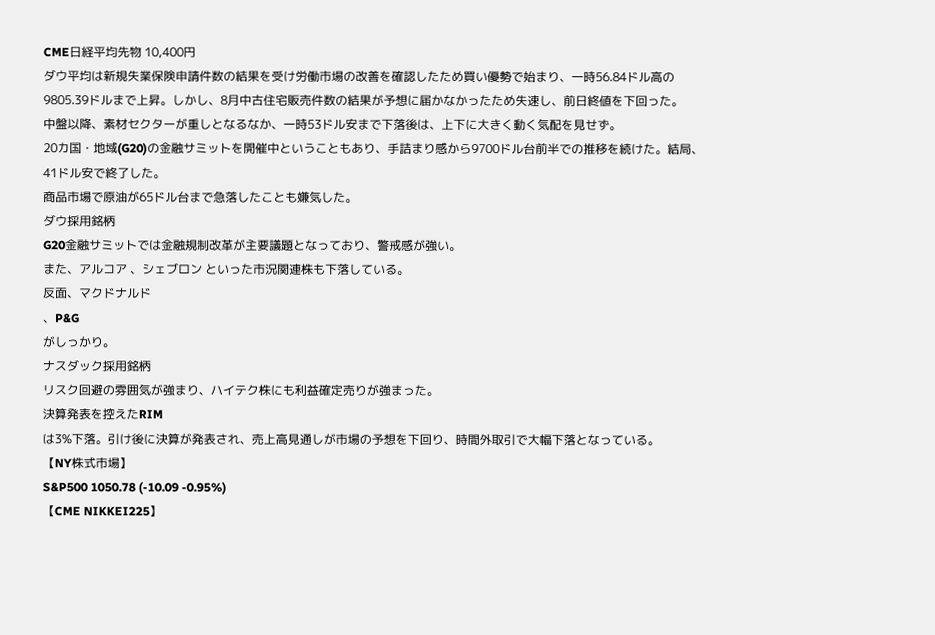CME日経平均先物 10,400円
ダウ平均は新規失業保険申請件数の結果を受け労働市場の改善を確認したため買い優勢で始まり、一時56.84ドル高の9805.39ドルまで上昇。しかし、8月中古住宅販売件数の結果が予想に届かなかったため失速し、前日終値を下回った。
中盤以降、素材セクターが重しとなるなか、一時53ドル安まで下落後は、上下に大きく動く気配を見せず。
20カ国・地域(G20)の金融サミットを開催中ということもあり、手詰まり感から9700ドル台前半での推移を続けた。結局、41ドル安で終了した。
商品市場で原油が65ドル台まで急落したことも嫌気した。
ダウ採用銘柄
G20金融サミットでは金融規制改革が主要議題となっており、警戒感が強い。
また、アルコア 、シェブロン といった市況関連株も下落している。
反面、マクドナルド
、P&G
がしっかり。
ナスダック採用銘柄
リスク回避の雰囲気が強まり、ハイテク株にも利益確定売りが強まった。
決算発表を控えたRIM
は3%下落。引け後に決算が発表され、売上高見通しが市場の予想を下回り、時間外取引で大幅下落となっている。
【NY株式市場】
S&P500 1050.78 (-10.09 -0.95%)
【CME NIKKEI225】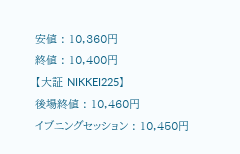安値 : 10,360円
終値 : 10,400円
【大証 NIKKEI225】
後場終値 : 10,460円
イブニングセッション : 10,450円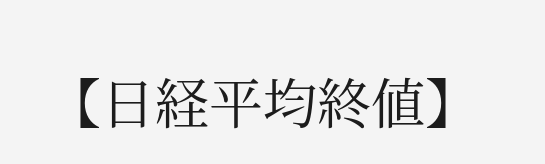【日経平均終値】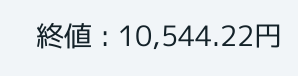終値 : 10,544.22円